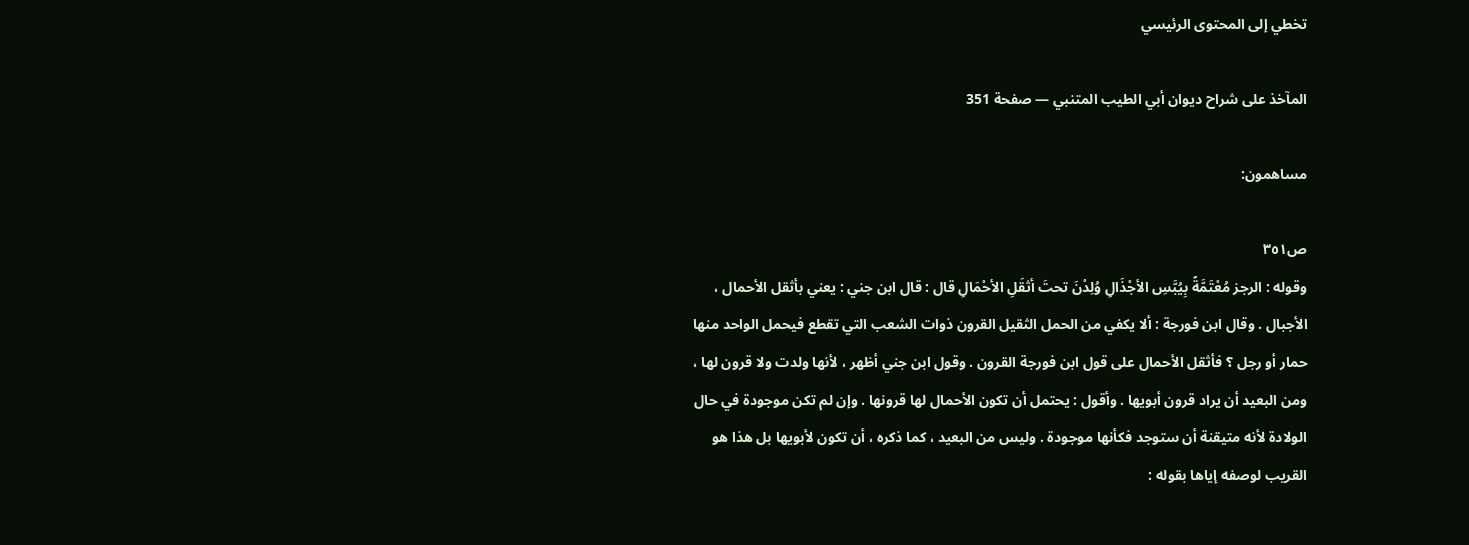تخطي إلى المحتوى الرئيسي

المآخذ على شراح ديوان أبي الطيب المتنبي — صفحة 351

مساهمون:

ص٣٥١
وقوله : الرجز مُعْتَمَّةً بِيُبَّسِ الأجْذَالِ وُلِدْنَ تحتَ أثقَلِ الأحْمَالِ قال : قال ابن جني : يعني بأثقل الأحمال ، الأجبال . وقال ابن فورجة : ألا يكفي من الحمل الثقيل القرون ذوات الشعب التي تقطع فيحمل الواحد منها حمار أو رجل ؟ فأثقل الأحمال على قول ابن فورجة القرون . وقول ابن جني أظهر ، لأنها ولدت ولا قرون لها ، ومن البعيد أن يراد قرون أبويها . وأقول : يحتمل أن تكون الأحمال لها قرونها . وإن لم تكن موجودة في حال الولادة لأنه متيقنة أن ستوجد فكأنها موجودة . وليس من البعيد ، كما ذكره ، أن تكون لأبويها بل هذا هو القريب لوصفه إياها بقوله :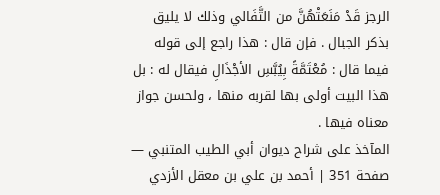الرجز قَدْ مَنَعَتْهُنَّ من التَّفَالي وذلك لا يليق بذكر الجبال . فإن قال : هذا راجع إلى قوله فيما قال : مُعْتَمَّةً بِيُبَّسِ الأجْذَالِ فيقال له : بل هذا البيت أولى بها لقربه منها ، ولحسن جواز معناه فيها .
المآخذ على شراح ديوان أبي الطيب المتنبي — صفحة 351 | أحمد بن علي بن معقل الأزدي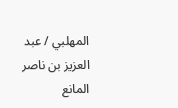المهلبي / عبد العزيز بن ناصر المانع